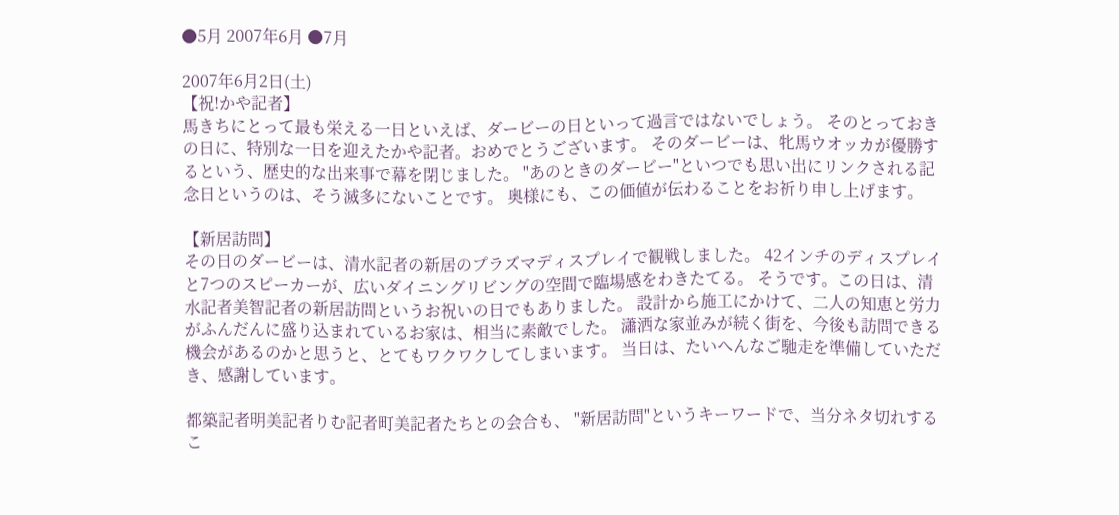●5月 2007年6月 ●7月

2007年6月2日(土)
【祝!かや記者】
馬きちにとって最も栄える一日といえば、ダービーの日といって過言ではないでしょう。 そのとっておきの日に、特別な一日を迎えたかや記者。おめでとうございます。 そのダービーは、牝馬ウオッカが優勝するという、歴史的な出来事で幕を閉じました。 "あのときのダービー"といつでも思い出にリンクされる記念日というのは、そう滅多にないことです。 奥様にも、この価値が伝わることをお祈り申し上げます。

【新居訪問】
その日のダービーは、清水記者の新居のプラズマディスプレイで観戦しました。 42インチのディスプレイと7つのスピーカーが、広いダイニングリビングの空間で臨場感をわきたてる。 そうです。この日は、清水記者美智記者の新居訪問というお祝いの日でもありました。 設計から施工にかけて、二人の知恵と労力がふんだんに盛り込まれているお家は、相当に素敵でした。 瀟洒な家並みが続く街を、今後も訪問できる機会があるのかと思うと、とてもワクワクしてしまいます。 当日は、たいへんなご馳走を準備していただき、感謝しています。

都築記者明美記者りむ記者町美記者たちとの会合も、 "新居訪問"というキーワードで、当分ネタ切れするこ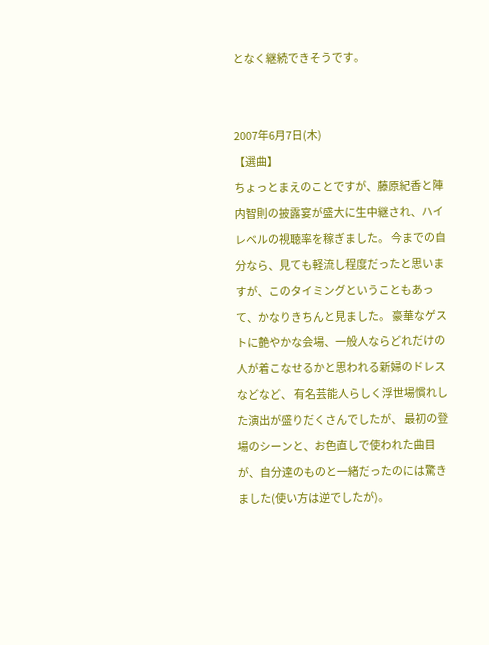となく継続できそうです。


2007年6月7日(木)
【選曲】
ちょっとまえのことですが、藤原紀香と陣内智則の披露宴が盛大に生中継され、ハイレベルの視聴率を稼ぎました。 今までの自分なら、見ても軽流し程度だったと思いますが、このタイミングということもあって、かなりきちんと見ました。 豪華なゲストに艶やかな会場、一般人ならどれだけの人が着こなせるかと思われる新婦のドレスなどなど、 有名芸能人らしく浮世場慣れした演出が盛りだくさんでしたが、 最初の登場のシーンと、お色直しで使われた曲目が、自分達のものと一緒だったのには驚きました(使い方は逆でしたが)。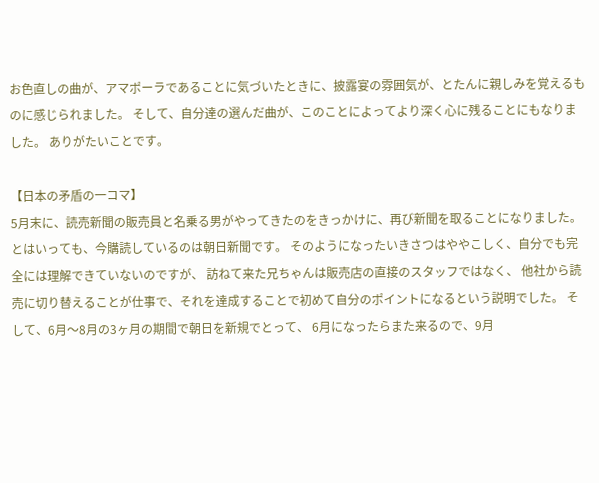お色直しの曲が、アマポーラであることに気づいたときに、披露宴の雰囲気が、とたんに親しみを覚えるものに感じられました。 そして、自分達の選んだ曲が、このことによってより深く心に残ることにもなりました。 ありがたいことです。

【日本の矛盾の一コマ】
5月末に、読売新聞の販売員と名乗る男がやってきたのをきっかけに、再び新聞を取ることになりました。 とはいっても、今購読しているのは朝日新聞です。 そのようになったいきさつはややこしく、自分でも完全には理解できていないのですが、 訪ねて来た兄ちゃんは販売店の直接のスタッフではなく、 他社から読売に切り替えることが仕事で、それを達成することで初めて自分のポイントになるという説明でした。 そして、6月〜8月の3ヶ月の期間で朝日を新規でとって、 6月になったらまた来るので、9月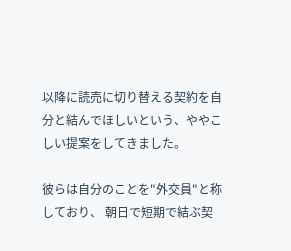以降に読売に切り替える契約を自分と結んでほしいという、ややこしい提案をしてきました。

彼らは自分のことを"外交員"と称しており、 朝日で短期で結ぶ契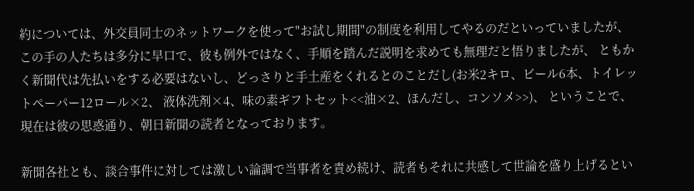約については、外交員同士のネットワークを使って"お試し期間"の制度を利用してやるのだといっていましたが、 この手の人たちは多分に早口で、彼も例外ではなく、手順を踏んだ説明を求めても無理だと悟りましたが、 ともかく新聞代は先払いをする必要はないし、どっさりと手土産をくれるとのことだし(お米2キロ、ビール6本、トイレットペーパー12ロール×2、 液体洗剤×4、味の素ギフトセット<<油×2、ほんだし、コンソメ>>)、 ということで、現在は彼の思惑通り、朝日新聞の読者となっております。

新聞各社とも、談合事件に対しては激しい論調で当事者を責め続け、読者もそれに共感して世論を盛り上げるとい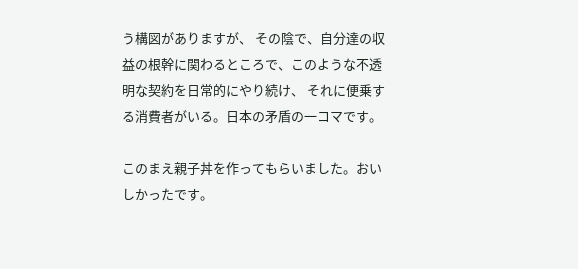う構図がありますが、 その陰で、自分達の収益の根幹に関わるところで、このような不透明な契約を日常的にやり続け、 それに便乗する消費者がいる。日本の矛盾の一コマです。

このまえ親子丼を作ってもらいました。おいしかったです。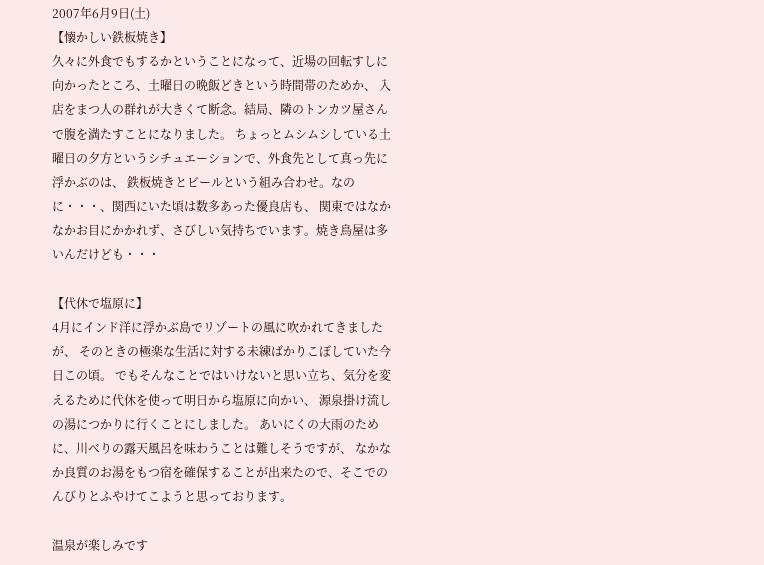2007年6月9日(土)
【懐かしい鉄板焼き】
久々に外食でもするかということになって、近場の回転すしに向かったところ、土曜日の晩飯どきという時間帯のためか、 入店をまつ人の群れが大きくて断念。結局、隣のトンカツ屋さんで腹を満たすことになりました。 ちょっとムシムシしている土曜日の夕方というシチュエーションで、外食先として真っ先に浮かぶのは、 鉄板焼きとビールという組み合わせ。なのに・・・、関西にいた頃は数多あった優良店も、 関東ではなかなかお目にかかれず、さびしい気持ちでいます。焼き鳥屋は多いんだけども・・・

【代休で塩原に】
4月にインド洋に浮かぶ島でリゾートの風に吹かれてきましたが、 そのときの極楽な生活に対する未練ばかりこぼしていた今日この頃。 でもそんなことではいけないと思い立ち、気分を変えるために代休を使って明日から塩原に向かい、 源泉掛け流しの湯につかりに行くことにしました。 あいにくの大雨のために、川べりの露天風呂を味わうことは難しそうですが、 なかなか良質のお湯をもつ宿を確保することが出来たので、そこでのんびりとふやけてこようと思っております。

温泉が楽しみです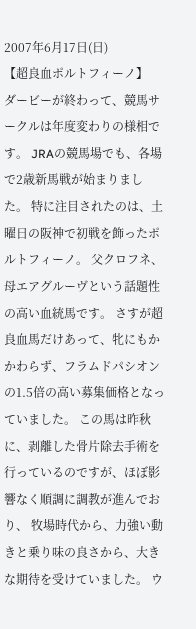2007年6月17日(日)
【超良血ポルトフィーノ】
ダービーが終わって、競馬サークルは年度変わりの様相です。 JRAの競馬場でも、各場で2歳新馬戦が始まりました。 特に注目されたのは、土曜日の阪神で初戦を飾ったポルトフィーノ。 父クロフネ、母エアグルーヴという話題性の高い血統馬です。 さすが超良血馬だけあって、牝にもかかわらず、フラムドパシオンの1.5倍の高い募集価格となっていました。 この馬は昨秋に、剥離した骨片除去手術を行っているのですが、ほぼ影響なく順調に調教が進んでおり、 牧場時代から、力強い動きと乗り味の良さから、大きな期待を受けていました。 ウ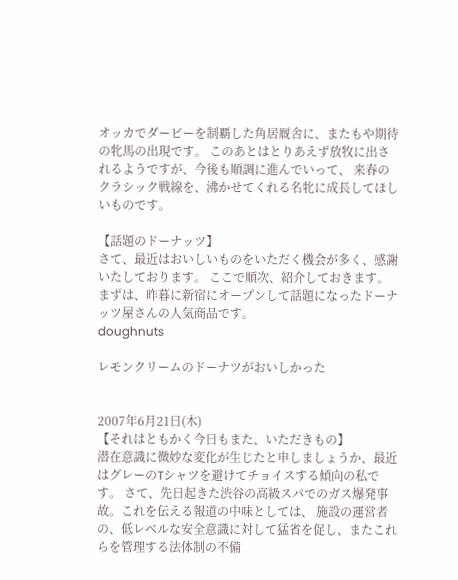オッカでダービーを制覇した角居厩舎に、またもや期待の牝馬の出現です。 このあとはとりあえず放牧に出されるようですが、今後も順調に進んでいって、 来春のクラシック戦線を、沸かせてくれる名牝に成長してほしいものです。

【話題のドーナッツ】
さて、最近はおいしいものをいただく機会が多く、感謝いたしております。 ここで順次、紹介しておきます。
まずは、昨暮に新宿にオープンして話題になったドーナッツ屋さんの人気商品です。
doughnuts

レモンクリームのドーナツがおいしかった


2007年6月21日(木)
【それはともかく今日もまた、いただきもの】
潜在意識に微妙な変化が生じたと申しましょうか、最近はグレーのTシャツを避けてチョイスする傾向の私です。 さて、先日起きた渋谷の高級スパでのガス爆発事故。これを伝える報道の中味としては、 施設の運営者の、低レベルな安全意識に対して猛省を促し、またこれらを管理する法体制の不備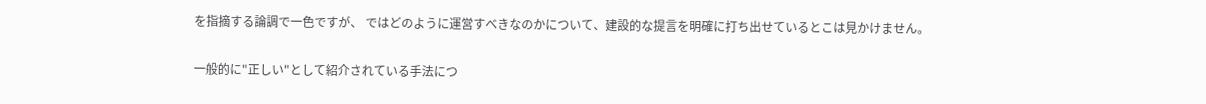を指摘する論調で一色ですが、 ではどのように運営すべきなのかについて、建設的な提言を明確に打ち出せているとこは見かけません。

一般的に"正しい"として紹介されている手法につ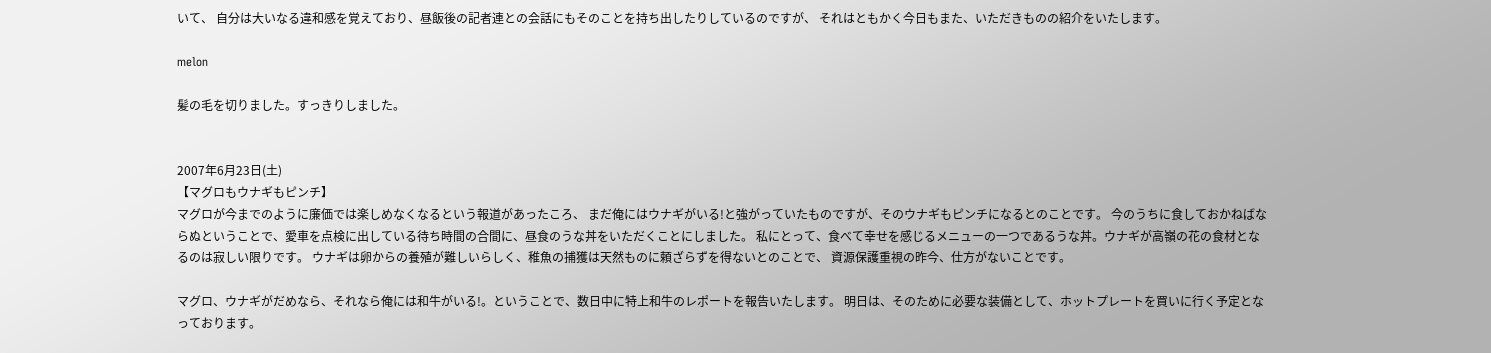いて、 自分は大いなる違和感を覚えており、昼飯後の記者連との会話にもそのことを持ち出したりしているのですが、 それはともかく今日もまた、いただきものの紹介をいたします。

melon

髪の毛を切りました。すっきりしました。


2007年6月23日(土)
【マグロもウナギもピンチ】
マグロが今までのように廉価では楽しめなくなるという報道があったころ、 まだ俺にはウナギがいる!と強がっていたものですが、そのウナギもピンチになるとのことです。 今のうちに食しておかねばならぬということで、愛車を点検に出している待ち時間の合間に、昼食のうな丼をいただくことにしました。 私にとって、食べて幸せを感じるメニューの一つであるうな丼。ウナギが高嶺の花の食材となるのは寂しい限りです。 ウナギは卵からの養殖が難しいらしく、稚魚の捕獲は天然ものに頼ざらずを得ないとのことで、 資源保護重視の昨今、仕方がないことです。

マグロ、ウナギがだめなら、それなら俺には和牛がいる!。ということで、数日中に特上和牛のレポートを報告いたします。 明日は、そのために必要な装備として、ホットプレートを買いに行く予定となっております。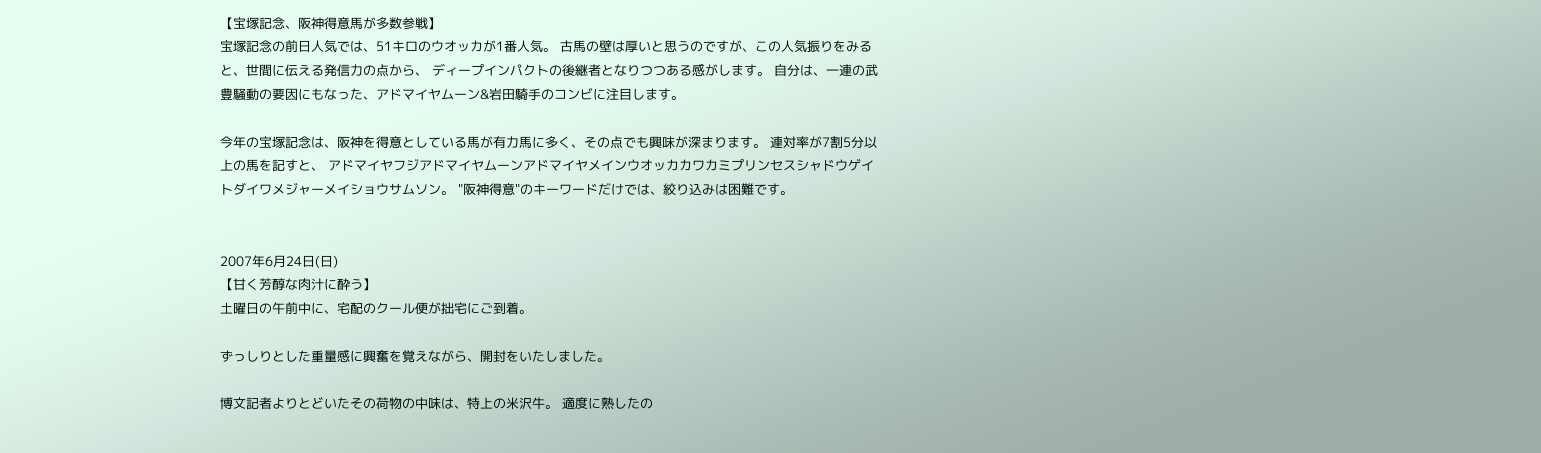【宝塚記念、阪神得意馬が多数参戦】
宝塚記念の前日人気では、51キロのウオッカが1番人気。 古馬の壁は厚いと思うのですが、この人気振りをみると、世間に伝える発信力の点から、 ディープインパクトの後継者となりつつある感がします。 自分は、一連の武豊騒動の要因にもなった、アドマイヤムーン&岩田騎手のコンビに注目します。

今年の宝塚記念は、阪神を得意としている馬が有力馬に多く、その点でも興味が深まります。 連対率が7割5分以上の馬を記すと、 アドマイヤフジアドマイヤムーンアドマイヤメインウオッカカワカミプリンセスシャドウゲイトダイワメジャーメイショウサムソン。 "阪神得意"のキーワードだけでは、絞り込みは困難です。


2007年6月24日(日)
【甘く芳醇な肉汁に酔う】
土曜日の午前中に、宅配のクール便が拙宅にご到着。

ずっしりとした重量感に興奮を覚えながら、開封をいたしました。

博文記者よりとどいたその荷物の中味は、特上の米沢牛。 適度に熟したの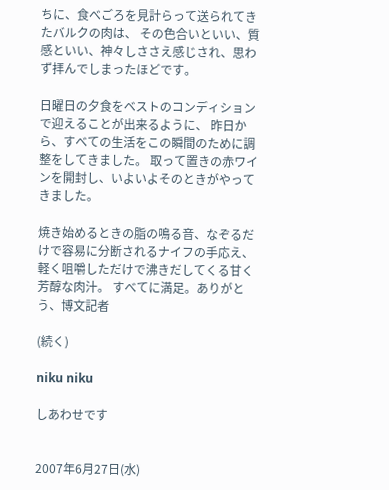ちに、食べごろを見計らって送られてきたバルクの肉は、 その色合いといい、質感といい、神々しささえ感じされ、思わず拝んでしまったほどです。

日曜日の夕食をベストのコンディションで迎えることが出来るように、 昨日から、すべての生活をこの瞬間のために調整をしてきました。 取って置きの赤ワインを開封し、いよいよそのときがやってきました。

焼き始めるときの脂の鳴る音、なぞるだけで容易に分断されるナイフの手応え、 軽く咀嚼しただけで沸きだしてくる甘く芳醇な肉汁。 すべてに満足。ありがとう、博文記者

(続く)

niku niku

しあわせです


2007年6月27日(水)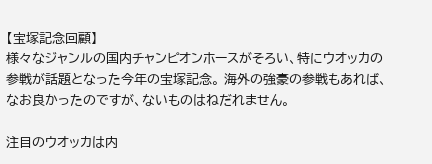【宝塚記念回顧】
様々なジャンルの国内チャンピオンホースがそろい、特にウオッカの参戦が話題となった今年の宝塚記念。 海外の強豪の参戦もあれば、なお良かったのですが、ないものはねだれません。

注目のウオッカは内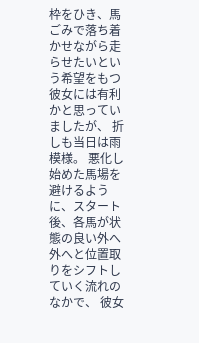枠をひき、馬ごみで落ち着かせながら走らせたいという希望をもつ彼女には有利かと思っていましたが、 折しも当日は雨模様。 悪化し始めた馬場を避けるように、スタート後、各馬が状態の良い外へ外へと位置取りをシフトしていく流れのなかで、 彼女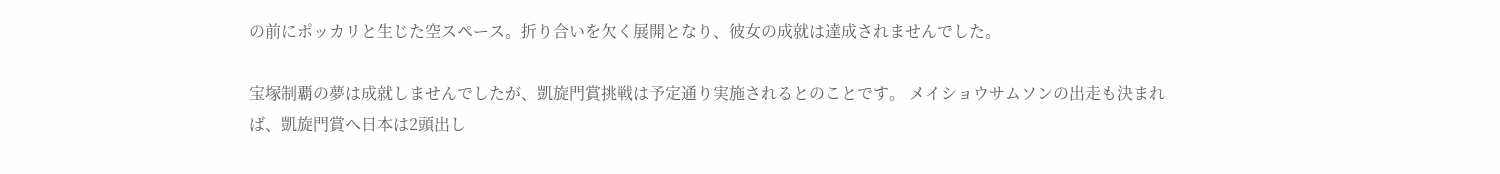の前にポッカリと生じた空スペース。折り合いを欠く展開となり、彼女の成就は達成されませんでした。

宝塚制覇の夢は成就しませんでしたが、凱旋門賞挑戦は予定通り実施されるとのことです。 メイショウサムソンの出走も決まれば、凱旋門賞へ日本は2頭出し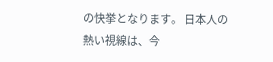の快挙となります。 日本人の熱い視線は、今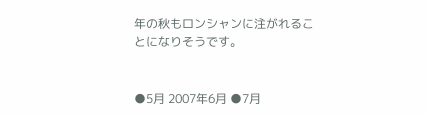年の秋もロンシャンに注がれることになりそうです。


●5月 2007年6月 ●7月